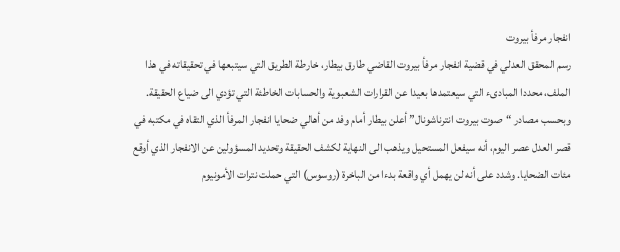انفجار مرفأ بيروت
رسم المحقق العدلي في قضية انفجار مرفأ بيروت القاضي طارق بيطار، خارطة الطريق التي سيتبعها في تحقيقاته في هذا الملف، محددا المبادىء التي سيعتمدها بعيدا عن القرارات الشعبوية والحسابات الخاطئة التي تؤدي الى ضياع الحقيقة.
وبحسب مصادر “صوت بيروت انترناشونال” أعلن بيطار أمام وفد من أهالي ضحايا انفجار المرفأ الذي التقاه في مكتبه في قصر العدل عصر اليوم، أنه سيفعل المستحيل ويذهب الى النهاية لكشف الحقيقة وتحديد المسؤولين عن الانفجار الذي أوقع مئات الضحايا. وشدد على أنه لن يهمل أي واقعة بدءا من الباخرة (روسوس) التي حملت نترات الأمونيوم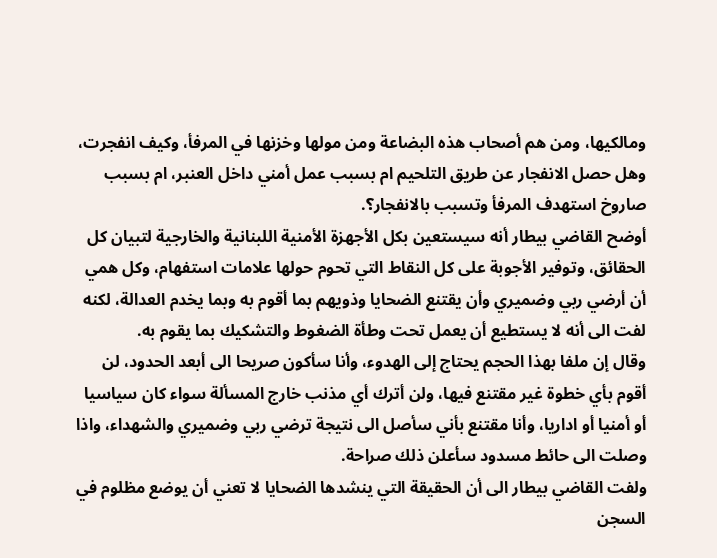ومالكيها، ومن هم أصحاب هذه البضاعة ومن مولها وخزنها في المرفأ، وكيف انفجرت، وهل حصل الانفجار عن طريق التلحيم ام بسبب عمل أمني داخل العنبر، ام بسبب صاروخ استهدف المرفأ وتسبب بالانفجار؟.
أوضح القاضي بيطار أنه سيستعين بكل الأجهزة الأمنية اللبنانية والخارجية لتبيان كل الحقائق، وتوفير الأجوبة على كل النقاط التي تحوم حولها علامات استفهام، وكل همي أن أرضي ربي وضميري وأن يقتنع الضحايا وذويهم بما أقوم به وبما يخدم العدالة، لكنه لفت الى أنه لا يستطيع أن يعمل تحت وطأة الضغوط والتشكيك بما يقوم به.
وقال إن ملفا بهذا الحجم يحتاج إلى الهدوء، وأنا سأكون صريحا الى أبعد الحدود، لن أقوم بأي خطوة غير مقتنع فيها، ولن أترك أي مذنب خارج المسألة سواء كان سياسيا أو أمنيا أو اداريا، وأنا مقتنع بأني سأصل الى نتيجة ترضي ربي وضميري والشهداء، واذا وصلت الى حائط مسدود سأعلن ذلك صراحة.
ولفت القاضي بيطار الى أن الحقيقة التي ينشدها الضحايا لا تعني أن يوضع مظلوم في السجن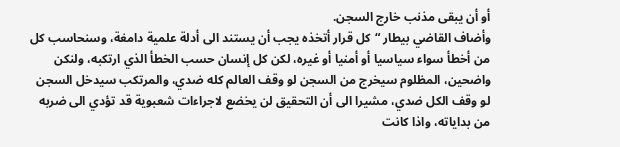أو أن يبقى مذنب خارج السجن.
وأضاف القاضي بيطار “كل قرار أتخذه يجب أن يستند الى أدلة علمية دامغة، وسنحاسب كل من أخطأ سواء سياسيا أو أمنيا أو غيره، لكن كل إنسان حسب الخطأ الذي ارتكبه، ولنكن واضحين، المظلوم سيخرج من السجن لو وقف العالم كله ضدي، والمرتكب سيدخل السجن لو وقف الكل ضدي، مشيرا الى أن التحقيق لن يخضع لاجراءات شعبوية قد تؤدي الى ضربه من بداياته، واذا كانت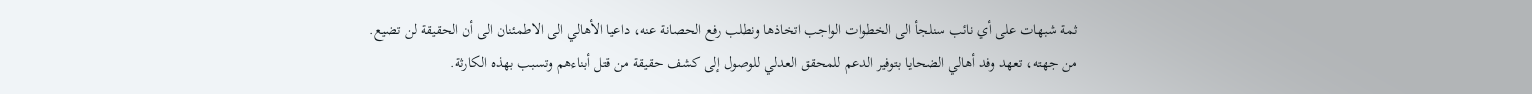ثمة شبهات على أي نائب سنلجأ الى الخطوات الواجب اتخاذها ونطلب رفع الحصانة عنه، داعيا الأهالي الى الاطمئنان الى أن الحقيقة لن تضيع.
من جهته، تعهد وفد أهالي الضحايا بتوفير الدعم للمحقق العدلي للوصول إلى كشف حقيقة من قتل أبناءهم وتسبب بهذه الكارثة.